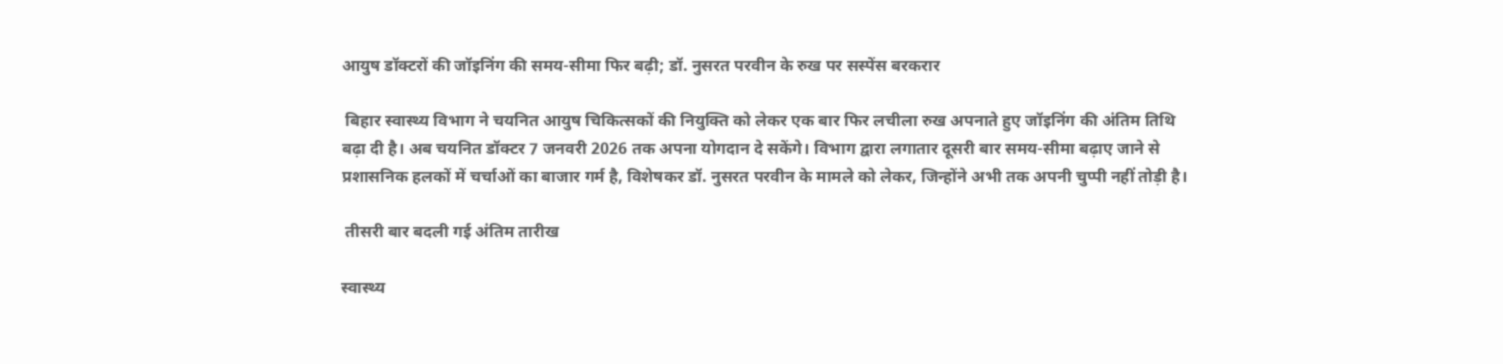आयुष डॉक्टरों की जॉइनिंग की समय-सीमा फिर बढ़ी; डॉ. नुसरत परवीन के रुख पर सस्पेंस बरकरार

 बिहार स्वास्थ्य विभाग ने चयनित आयुष चिकित्सकों की नियुक्ति को लेकर एक बार फिर लचीला रुख अपनाते हुए जॉइनिंग की अंतिम तिथि बढ़ा दी है। अब चयनित डॉक्टर 7 जनवरी 2026 तक अपना योगदान दे सकेंगे। विभाग द्वारा लगातार दूसरी बार समय-सीमा बढ़ाए जाने से प्रशासनिक हलकों में चर्चाओं का बाजार गर्म है, विशेषकर डॉ. नुसरत परवीन के मामले को लेकर, जिन्होंने अभी तक अपनी चुप्पी नहीं तोड़ी है।

 तीसरी बार बदली गई अंतिम तारीख

स्वास्थ्य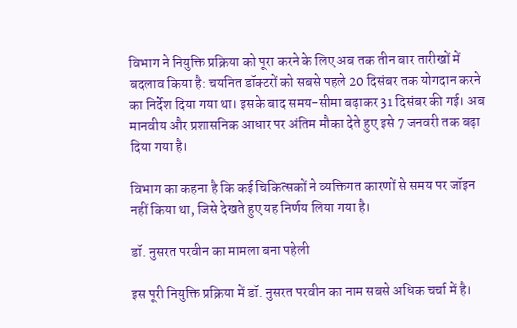विभाग ने नियुक्ति प्रक्रिया को पूरा करने के लिए अब तक तीन बार तारीखों में बदलाव किया है: चयनित डॉक्टरों को सबसे पहले 20 दिसंबर तक योगदान करने का निर्देश दिया गया था। इसके बाद समय-सीमा बढ़ाकर 31 दिसंबर की गई। अब मानवीय और प्रशासनिक आधार पर अंतिम मौका देते हुए इसे 7 जनवरी तक बढ़ा दिया गया है।

विभाग का कहना है कि कई चिकित्सकों ने व्यक्तिगत कारणों से समय पर जॉइन नहीं किया था, जिसे देखते हुए यह निर्णय लिया गया है।

डॉ. नुसरत परवीन का मामला बना पहेली

इस पूरी नियुक्ति प्रक्रिया में डॉ. नुसरत परवीन का नाम सबसे अधिक चर्चा में है।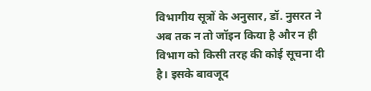विभागीय सूत्रों के अनुसार, डॉ. नुसरत ने अब तक न तो जॉइन किया है और न ही विभाग को किसी तरह की कोई सूचना दी है। इसके बावजूद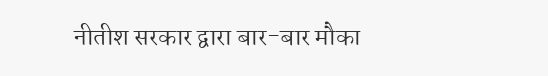नीतीश सरकार द्वारा बार-बार मौका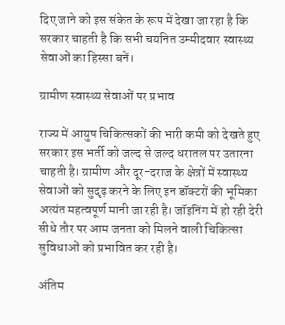दिए जाने को इस संकेत के रूप में देखा जा रहा है कि सरकार चाहती है कि सभी चयनित उम्मीदवार स्वास्थ्य सेवाओं का हिस्सा बनें।

ग्रामीण स्वास्थ्य सेवाओं पर प्रभाव

राज्य में आयुष चिकित्सकों की भारी कमी को देखते हुए सरकार इस भर्ती को जल्द से जल्द धरातल पर उतारना चाहती है। ग्रामीण और दूर-दराज के क्षेत्रों में स्वास्थ्य सेवाओं को सुदृढ़ करने के लिए इन डॉक्टरों की भूमिका अत्यंत महत्वपूर्ण मानी जा रही है। जॉइनिंग में हो रही देरी सीधे तौर पर आम जनता को मिलने वाली चिकित्सा सुविधाओं को प्रभावित कर रही है।

अंतिम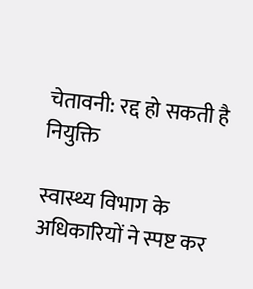चेतावनी: रद्द हो सकती है नियुक्ति

स्वास्थ्य विभाग के अधिकारियों ने स्पष्ट कर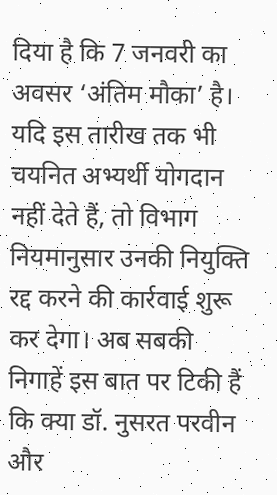दिया है कि 7 जनवरी का अवसर ‘अंतिम मौका’ है। यदि इस तारीख तक भी चयनित अभ्यर्थी योगदान नहीं देते हैं, तो विभाग नियमानुसार उनकी नियुक्ति रद्द करने की कार्रवाई शुरू कर देगा। अब सबकी निगाहें इस बात पर टिकी हैं कि क्या डॉ. नुसरत परवीन और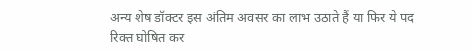अन्य शेष डॉक्टर इस अंतिम अवसर का लाभ उठाते हैं या फिर ये पद रिक्त घोषित कर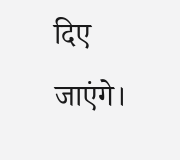दिए जाएंगे।